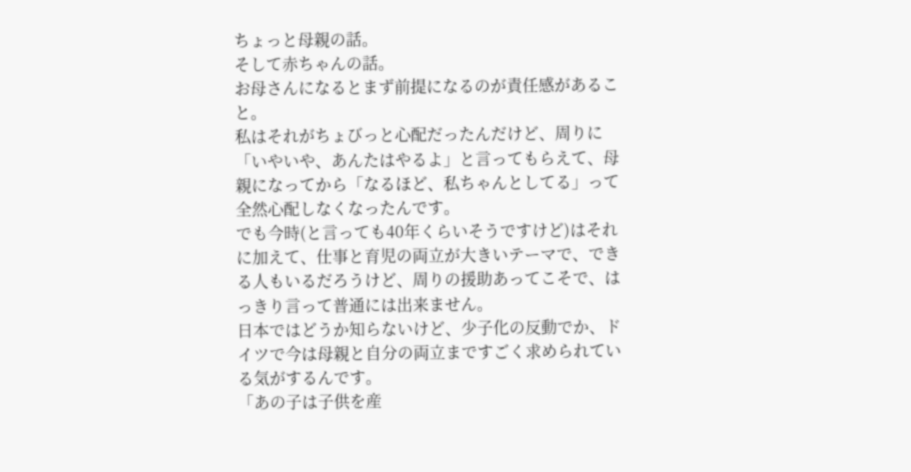ちょっと母親の話。
そして赤ちゃんの話。
お母さんになるとまず前提になるのが責任感があること。
私はそれがちょびっと心配だったんだけど、周りに「いやいや、あんたはやるよ」と言ってもらえて、母親になってから「なるほど、私ちゃんとしてる」って全然心配しなくなったんです。
でも今時(と言っても40年くらいそうですけど)はそれに加えて、仕事と育児の両立が大きいテーマで、できる人もいるだろうけど、周りの援助あってこそで、はっきり言って普通には出来ません。
日本ではどうか知らないけど、少子化の反動でか、ドイツで今は母親と自分の両立まですごく求められている気がするんです。
「あの子は子供を産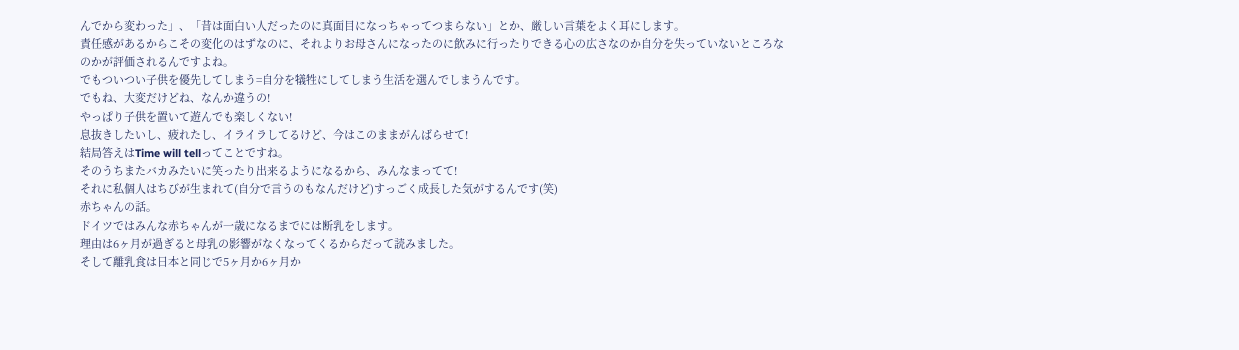んでから変わった」、「昔は面白い人だったのに真面目になっちゃってつまらない」とか、厳しい言葉をよく耳にします。
責任感があるからこその変化のはずなのに、それよりお母さんになったのに飲みに行ったりできる心の広さなのか自分を失っていないところなのかが評価されるんですよね。
でもついつい子供を優先してしまう=自分を犠牲にしてしまう生活を選んでしまうんです。
でもね、大変だけどね、なんか違うの!
やっぱり子供を置いて遊んでも楽しくない!
息抜きしたいし、疲れたし、イライラしてるけど、今はこのままがんばらせて!
結局答えはTime will tellってことですね。
そのうちまたバカみたいに笑ったり出来るようになるから、みんなまってて!
それに私個人はちびが生まれて(自分で言うのもなんだけど)すっごく成長した気がするんです(笑)
赤ちゃんの話。
ドイツではみんな赤ちゃんが一歳になるまでには断乳をします。
理由は6ヶ月が過ぎると母乳の影響がなくなってくるからだって読みました。
そして離乳食は日本と同じで5ヶ月か6ヶ月か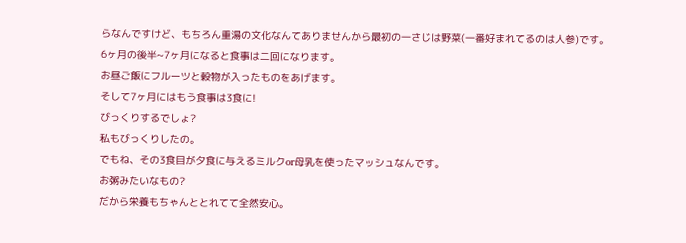らなんですけど、もちろん重湯の文化なんてありませんから最初の一さじは野菜(一番好まれてるのは人参)です。
6ヶ月の後半~7ヶ月になると食事は二回になります。
お昼ご飯にフルーツと穀物が入ったものをあげます。
そして7ヶ月にはもう食事は3食に!
びっくりするでしょ?
私もびっくりしたの。
でもね、その3食目が夕食に与えるミルクor母乳を使ったマッシュなんです。
お粥みたいなもの?
だから栄養もちゃんととれてて全然安心。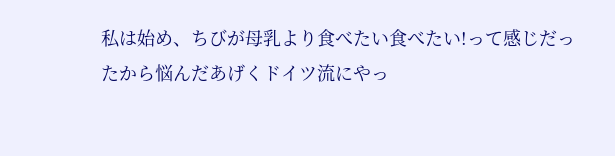私は始め、ちびが母乳より食べたい食べたい!って感じだったから悩んだあげくドイツ流にやっ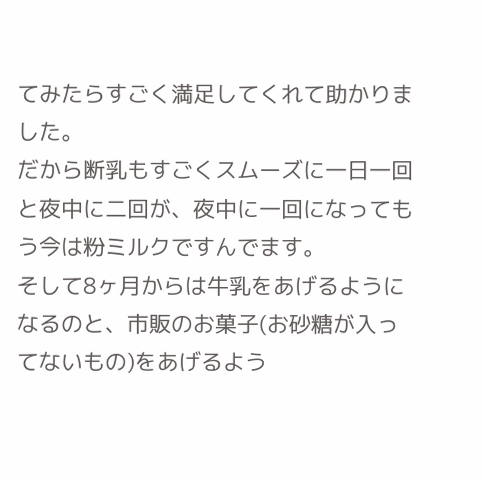てみたらすごく満足してくれて助かりました。
だから断乳もすごくスムーズに一日一回と夜中に二回が、夜中に一回になってもう今は粉ミルクですんでます。
そして8ヶ月からは牛乳をあげるようになるのと、市販のお菓子(お砂糖が入ってないもの)をあげるよう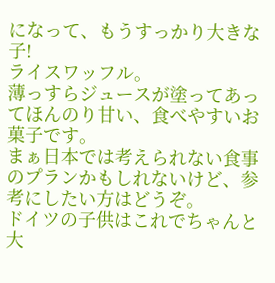になって、もうすっかり大きな子!
ライスワッフル。
薄っすらジュースが塗ってあってほんのり甘い、食べやすいお菓子です。
まぁ日本では考えられない食事のプランかもしれないけど、参考にしたい方はどうぞ。
ドイツの子供はこれでちゃんと大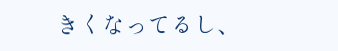きくなってるし、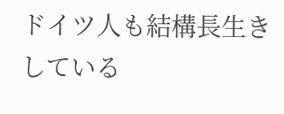ドイツ人も結構長生きしている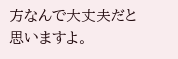方なんで大丈夫だと思いますよ。